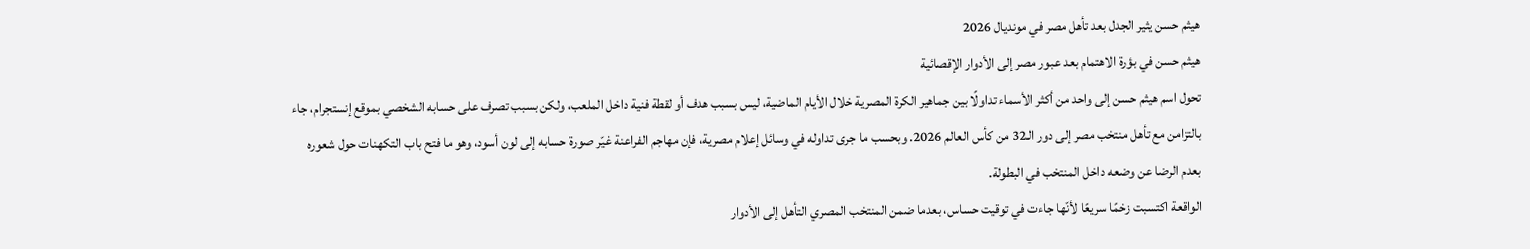هيثم حسن يثير الجدل بعد تأهل مصر في مونديال 2026
هيثم حسن في بؤرة الاهتمام بعد عبور مصر إلى الأدوار الإقصائية
تحول اسم هيثم حسن إلى واحد من أكثر الأسماء تداولًا بين جماهير الكرة المصرية خلال الأيام الماضية، ليس بسبب هدف أو لقطة فنية داخل الملعب، ولكن بسبب تصرف على حسابه الشخصي بموقع إنستجرام، جاء بالتزامن مع تأهل منتخب مصر إلى دور الـ32 من كأس العالم 2026. وبحسب ما جرى تداوله في وسائل إعلام مصرية، فإن مهاجم الفراعنة غيّر صورة حسابه إلى لون أسود، وهو ما فتح باب التكهنات حول شعوره بعدم الرضا عن وضعه داخل المنتخب في البطولة.
الواقعة اكتسبت زخمًا سريعًا لأنّها جاءت في توقيت حساس، بعدما ضمن المنتخب المصري التأهل إلى الأدوار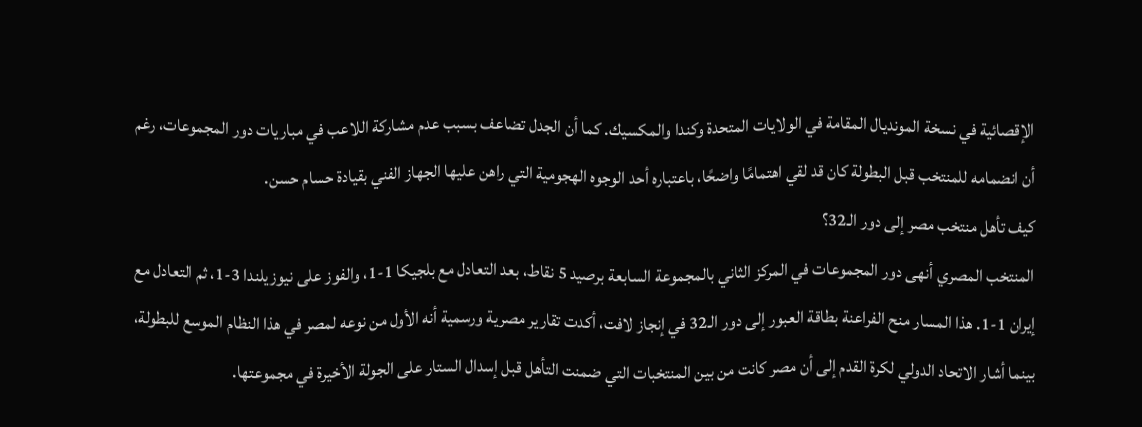الإقصائية في نسخة المونديال المقامة في الولايات المتحدة وكندا والمكسيك. كما أن الجدل تضاعف بسبب عدم مشاركة اللاعب في مباريات دور المجموعات، رغم أن انضمامه للمنتخب قبل البطولة كان قد لقي اهتمامًا واضحًا، باعتباره أحد الوجوه الهجومية التي راهن عليها الجهاز الفني بقيادة حسام حسن.
كيف تأهل منتخب مصر إلى دور الـ32؟
المنتخب المصري أنهى دور المجموعات في المركز الثاني بالمجموعة السابعة برصيد 5 نقاط، بعد التعادل مع بلجيكا 1-1، والفوز على نيوزيلندا 3-1، ثم التعادل مع إيران 1-1. هذا المسار منح الفراعنة بطاقة العبور إلى دور الـ32 في إنجاز لافت، أكدت تقارير مصرية ورسمية أنه الأول من نوعه لمصر في هذا النظام الموسع للبطولة، بينما أشار الاتحاد الدولي لكرة القدم إلى أن مصر كانت من بين المنتخبات التي ضمنت التأهل قبل إسدال الستار على الجولة الأخيرة في مجموعتها.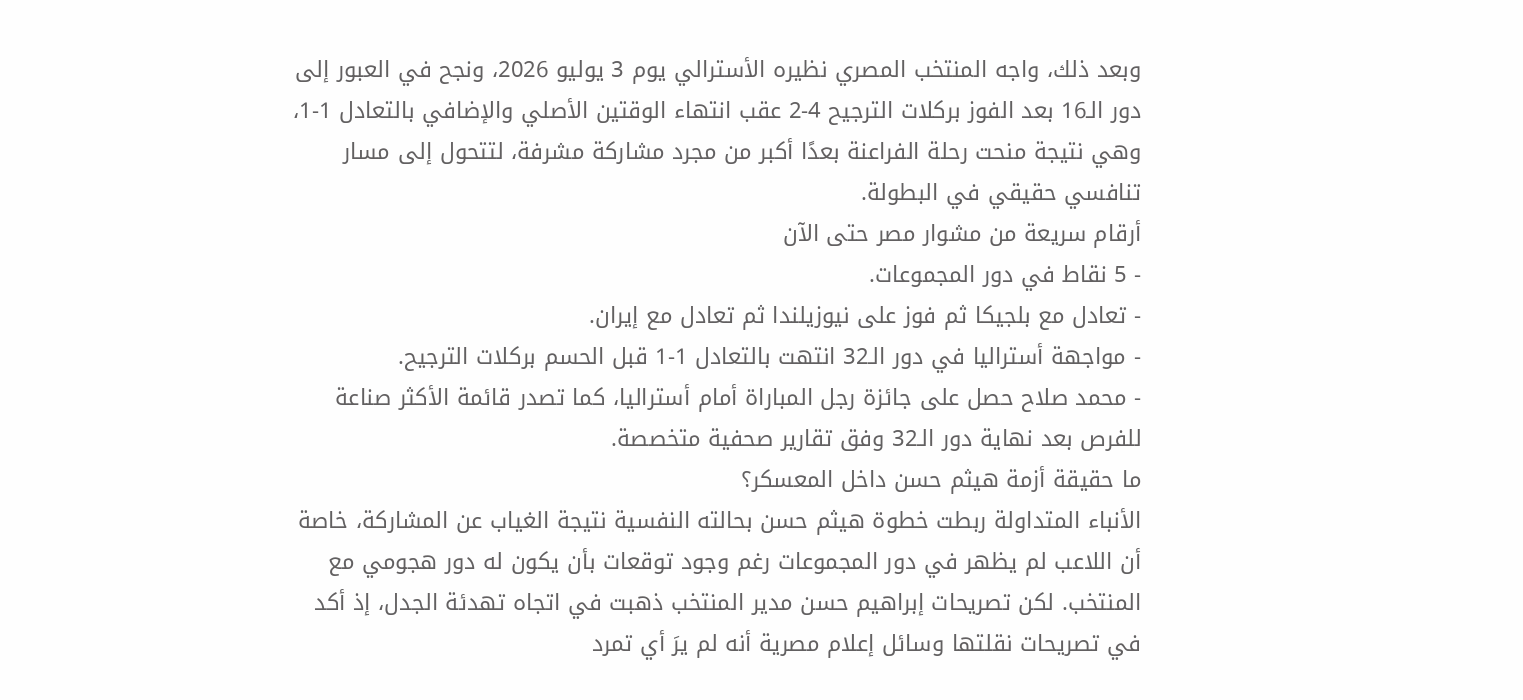وبعد ذلك، واجه المنتخب المصري نظيره الأسترالي يوم 3 يوليو 2026، ونجح في العبور إلى دور الـ16 بعد الفوز بركلات الترجيح 4-2 عقب انتهاء الوقتين الأصلي والإضافي بالتعادل 1-1، وهي نتيجة منحت رحلة الفراعنة بعدًا أكبر من مجرد مشاركة مشرفة، لتتحول إلى مسار تنافسي حقيقي في البطولة.
أرقام سريعة من مشوار مصر حتى الآن
- 5 نقاط في دور المجموعات.
- تعادل مع بلجيكا ثم فوز على نيوزيلندا ثم تعادل مع إيران.
- مواجهة أستراليا في دور الـ32 انتهت بالتعادل 1-1 قبل الحسم بركلات الترجيح.
- محمد صلاح حصل على جائزة رجل المباراة أمام أستراليا، كما تصدر قائمة الأكثر صناعة للفرص بعد نهاية دور الـ32 وفق تقارير صحفية متخصصة.
ما حقيقة أزمة هيثم حسن داخل المعسكر؟
الأنباء المتداولة ربطت خطوة هيثم حسن بحالته النفسية نتيجة الغياب عن المشاركة، خاصة أن اللاعب لم يظهر في دور المجموعات رغم وجود توقعات بأن يكون له دور هجومي مع المنتخب. لكن تصريحات إبراهيم حسن مدير المنتخب ذهبت في اتجاه تهدئة الجدل، إذ أكد في تصريحات نقلتها وسائل إعلام مصرية أنه لم يرَ أي تمرد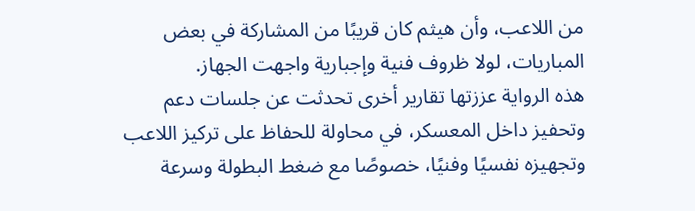من اللاعب، وأن هيثم كان قريبًا من المشاركة في بعض المباريات، لولا ظروف فنية وإجبارية واجهت الجهاز.
هذه الرواية عززتها تقارير أخرى تحدثت عن جلسات دعم وتحفيز داخل المعسكر، في محاولة للحفاظ على تركيز اللاعب وتجهيزه نفسيًا وفنيًا، خصوصًا مع ضغط البطولة وسرعة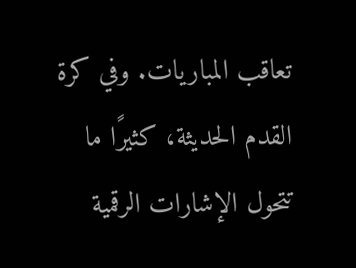تعاقب المباريات. وفي كرة القدم الحديثة، كثيرًا ما تتحول الإشارات الرقمية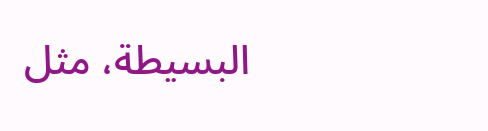البسيطة، مثل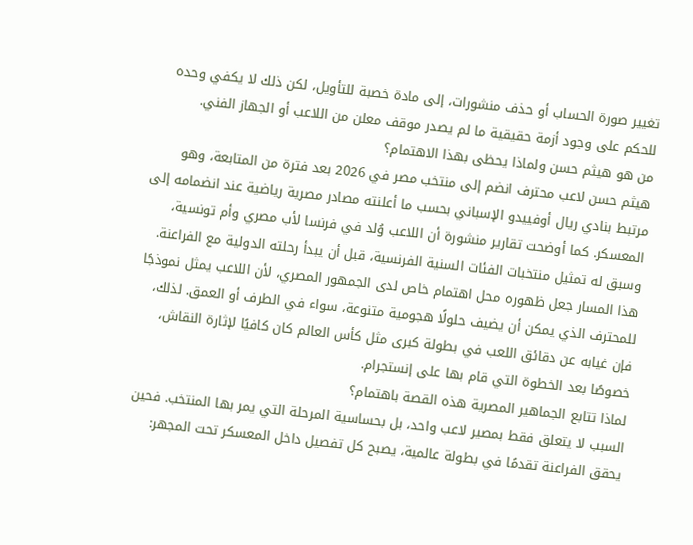تغيير صورة الحساب أو حذف منشورات، إلى مادة خصبة للتأويل، لكن ذلك لا يكفي وحده للحكم على وجود أزمة حقيقية ما لم يصدر موقف معلن من اللاعب أو الجهاز الفني.
من هو هيثم حسن ولماذا يحظى بهذا الاهتمام؟
هيثم حسن لاعب محترف انضم إلى منتخب مصر في 2026 بعد فترة من المتابعة، وهو مرتبط بنادي ريال أوفييدو الإسباني بحسب ما أعلنته مصادر مصرية رياضية عند انضمامه إلى المعسكر. كما أوضحت تقارير منشورة أن اللاعب وُلد في فرنسا لأب مصري وأم تونسية، وسبق له تمثيل منتخبات الفئات السنية الفرنسية، قبل أن يبدأ رحلته الدولية مع الفراعنة.
هذا المسار جعل ظهوره محل اهتمام خاص لدى الجمهور المصري، لأن اللاعب يمثل نموذجًا للمحترف الذي يمكن أن يضيف حلولًا هجومية متنوعة، سواء في الطرف أو العمق. لذلك، فإن غيابه عن دقائق اللعب في بطولة كبرى مثل كأس العالم كان كافيًا لإثارة النقاش، خصوصًا بعد الخطوة التي قام بها على إنستجرام.
لماذا تتابع الجماهير المصرية هذه القصة باهتمام؟
السبب لا يتعلق فقط بمصير لاعب واحد، بل بحساسية المرحلة التي يمر بها المنتخب. فحين يحقق الفراعنة تقدمًا في بطولة عالمية، يصبح كل تفصيل داخل المعسكر تحت المجهر: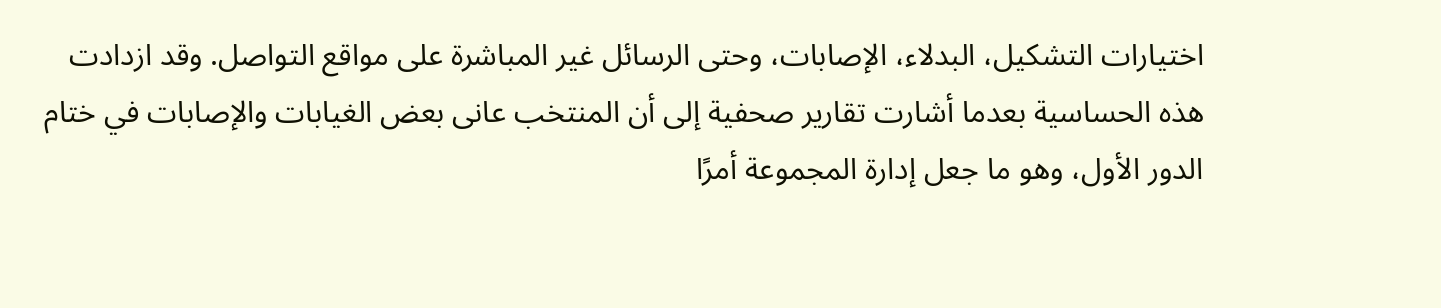اختيارات التشكيل، البدلاء، الإصابات، وحتى الرسائل غير المباشرة على مواقع التواصل. وقد ازدادت هذه الحساسية بعدما أشارت تقارير صحفية إلى أن المنتخب عانى بعض الغيابات والإصابات في ختام الدور الأول، وهو ما جعل إدارة المجموعة أمرًا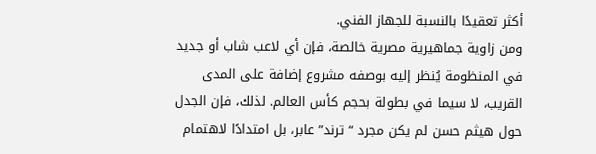أكثر تعقيدًا بالنسبة للجهاز الفني.
ومن زاوية جماهيرية مصرية خالصة، فإن أي لاعب شاب أو جديد في المنظومة يُنظر إليه بوصفه مشروع إضافة على المدى القريب، لا سيما في بطولة بحجم كأس العالم. لذلك، فإن الجدل حول هيثم حسن لم يكن مجرد “ترند” عابر، بل امتدادًا لاهتمام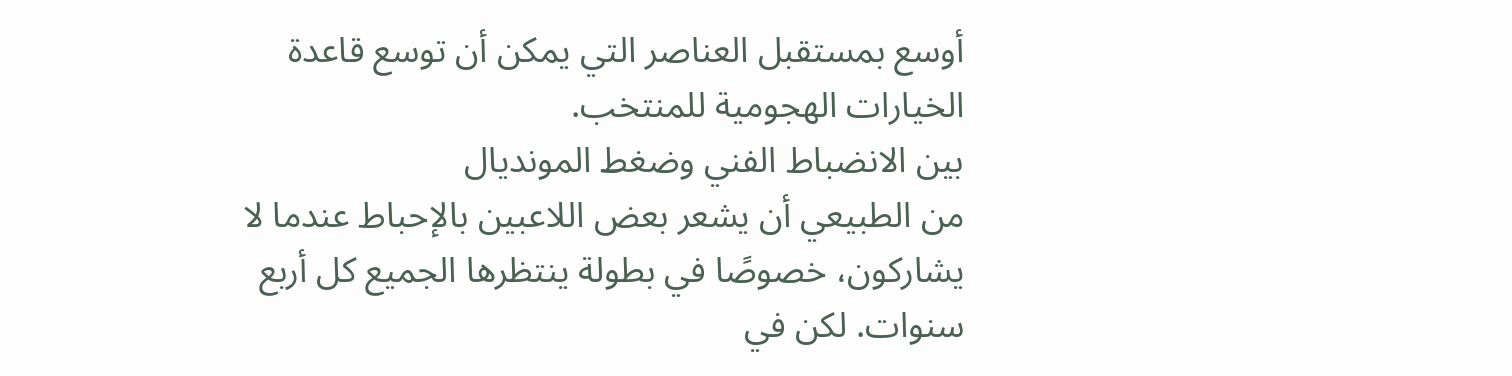أوسع بمستقبل العناصر التي يمكن أن توسع قاعدة الخيارات الهجومية للمنتخب.
بين الانضباط الفني وضغط المونديال
من الطبيعي أن يشعر بعض اللاعبين بالإحباط عندما لا يشاركون، خصوصًا في بطولة ينتظرها الجميع كل أربع سنوات. لكن في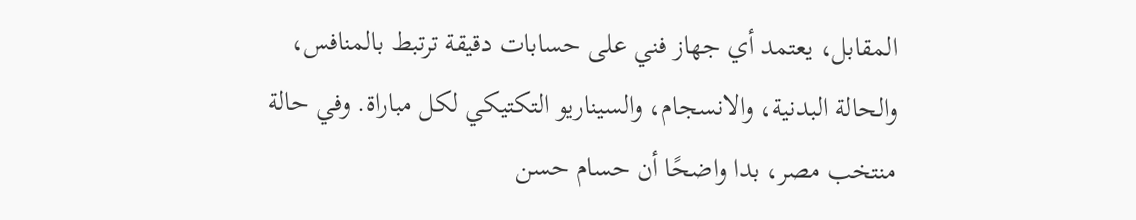المقابل، يعتمد أي جهاز فني على حسابات دقيقة ترتبط بالمنافس، والحالة البدنية، والانسجام، والسيناريو التكتيكي لكل مباراة. وفي حالة منتخب مصر، بدا واضحًا أن حسام حسن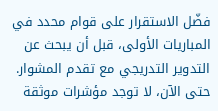فضّل الاستقرار على قوام محدد في المباريات الأولى، قبل أن يبحث عن التدوير التدريجي مع تقدم المشوار.
حتى الآن، لا توجد مؤشرات موثقة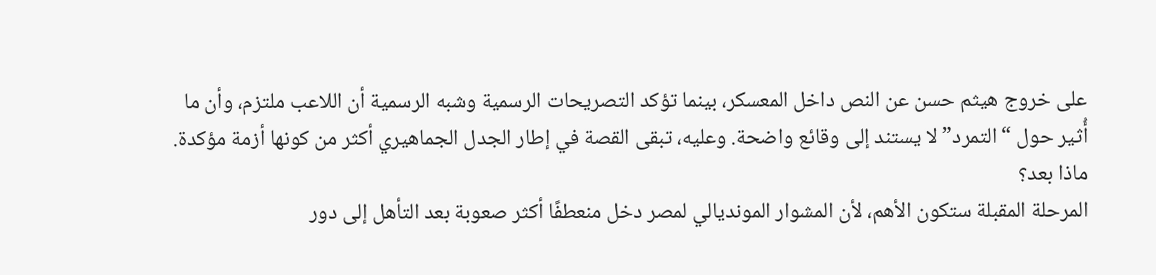على خروج هيثم حسن عن النص داخل المعسكر، بينما تؤكد التصريحات الرسمية وشبه الرسمية أن اللاعب ملتزم، وأن ما أُثير حول “التمرد” لا يستند إلى وقائع واضحة. وعليه، تبقى القصة في إطار الجدل الجماهيري أكثر من كونها أزمة مؤكدة.
ماذا بعد؟
المرحلة المقبلة ستكون الأهم، لأن المشوار المونديالي لمصر دخل منعطفًا أكثر صعوبة بعد التأهل إلى دور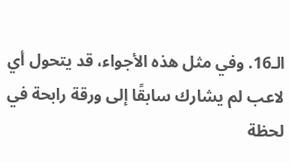الـ16. وفي مثل هذه الأجواء، قد يتحول أي لاعب لم يشارك سابقًا إلى ورقة رابحة في لحظة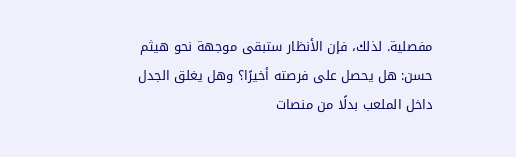مفصلية. لذلك، فإن الأنظار ستبقى موجهة نحو هيثم حسن: هل يحصل على فرصته أخيرًا؟ وهل يغلق الجدل داخل الملعب بدلًا من منصات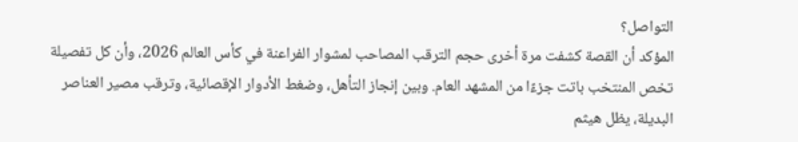التواصل؟
المؤكد أن القصة كشفت مرة أخرى حجم الترقب المصاحب لمشوار الفراعنة في كأس العالم 2026، وأن كل تفصيلة تخص المنتخب باتت جزءًا من المشهد العام. وبين إنجاز التأهل، وضغط الأدوار الإقصائية، وترقب مصير العناصر البديلة، يظل هيثم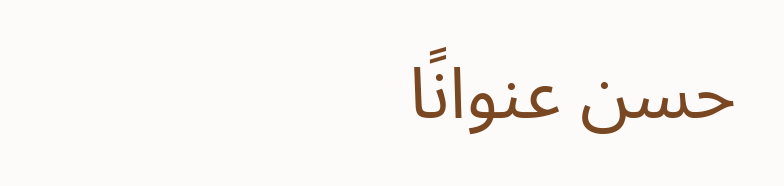حسن عنوانًا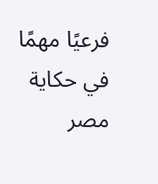فرعيًا مهمًا في حكاية مصر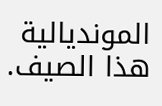المونديالية هذا الصيف.